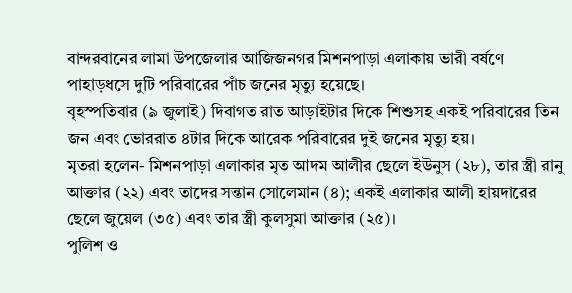বান্দরবানের লামা উপজেলার আজিজনগর মিশনপাড়া এলাকায় ভারী বর্ষণে পাহাড়ধসে দুটি পরিবারের পাঁচ জনের মৃত্যু হয়েছে।
বৃহস্পতিবার (৯ জুলাই) দিবাগত রাত আড়াইটার দিকে শিশুসহ একই পরিবারের তিন জন এবং ভোররাত ৪টার দিকে আরেক পরিবারের দুই জনের মৃত্যু হয়।
মৃতরা হলেন- মিশনপাড়া এলাকার মৃত আদম আলীর ছেলে ইউনুস (২৮), তার স্ত্রী রানু আক্তার (২২) এবং তাদের সন্তান সোলেমান (৪); একই এলাকার আলী হায়দারের ছেলে জুয়েল (৩৫) এবং তার স্ত্রী কুলসুমা আক্তার (২৫)।
পুলিশ ও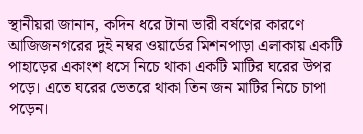স্থানীয়রা জানান, কদিন ধরে টানা ভারী বর্ষণের কারণে আজিজনগরের দুই নম্বর ওয়ার্ডের মিশনপাড়া এলাকায় একটি পাহাড়ের একাংশ ধসে নিচে থাকা একটি মাটির ঘরের উপর পড়ে। এতে ঘরের ভেতরে থাকা তিন জন মাটির নিচে চাপা পড়েন।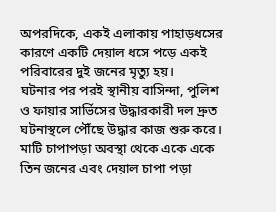অপরদিকে, একই এলাকায় পাহাড়ধসের কারণে একটি দেয়াল ধসে পড়ে একই পরিবারের দুই জনের মৃত্যু হয়।
ঘটনার পর পরই স্থানীয় বাসিন্দা, পুলিশ ও ফায়ার সার্ভিসের উদ্ধারকারী দল দ্রুত ঘটনাস্থলে পৌঁছে উদ্ধার কাজ শুরু করে। মাটি চাপাপড়া অবস্থা থেকে একে একে তিন জনের এবং দেয়াল চাপা পড়া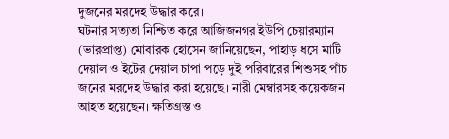দুজনের মরদেহ উদ্ধার করে।
ঘটনার সত্যতা নিশ্চিত করে আজিজনগর ইউপি চেয়ারম্যান (ভারপ্রাপ্ত) মোবারক হোসেন জানিয়েছেন, পাহাড় ধসে মাটি দেয়াল ও ইটের দেয়াল চাপা পড়ে দুই পরিবারের শিশুসহ পাঁচ জনের মরদেহ উদ্ধার করা হয়েছে। নারী মেম্বারসহ কয়েকজন আহত হয়েছেন। ক্ষতিগ্রস্ত ও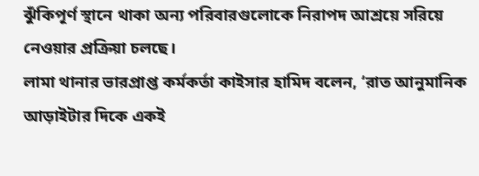ঝুঁকিপূর্ণ স্থানে থাকা অন্য পরিবারগুলোকে নিরাপদ আশ্রয়ে সরিয়ে নেওয়ার প্রক্রিয়া চলছে।
লামা থানার ভারপ্রাপ্ত কর্মকর্তা কাইসার হামিদ বলেন, ‘রাত আনুমানিক আড়াইটার দিকে একই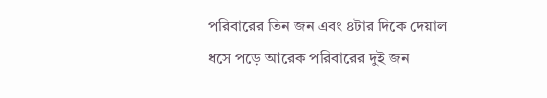পরিবারের তিন জন এবং ৪টার দিকে দেয়াল ধসে পড়ে আরেক পরিবারের দুই জন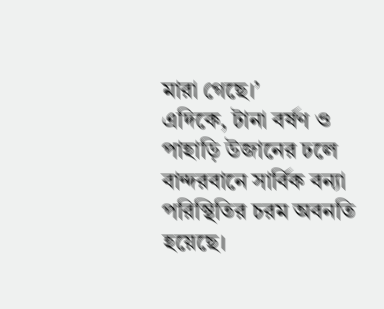মারা গেছে।’
এদিকে, টানা বর্ষণ ও পাহাড়ি উজানের ঢলে বান্দরবানে সার্বিক বন্যা পরিস্থিতির চরম অবনতি হয়েছে।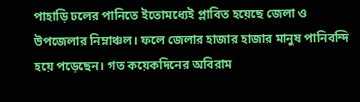পাহাড়ি ঢলের পানিতে ইতোমধ্যেই প্লাবিত হয়েছে জেলা ও উপজেলার নিম্নাঞ্চল। ফলে জেলার হাজার হাজার মানুষ পানিবন্দি হয়ে পড়েছেন। গত কয়েকদিনের অবিরাম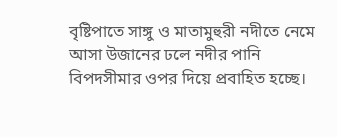বৃষ্টিপাতে সাঙ্গু ও মাতামুহুরী নদীতে নেমে আসা উজানের ঢলে নদীর পানি বিপদসীমার ওপর দিয়ে প্রবাহিত হচ্ছে।